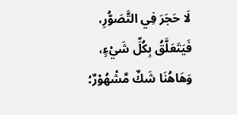لَا حَجَرَ فِي التَّصَوُّرِ، فَيَتَعَلَّقُ بِكُلِّ شَيْءٍ، وَهَاهُنَا شَكٌ مَّشْهُوْرٌ؛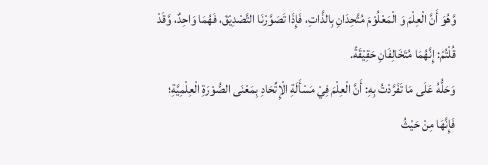وَّهُوَ أَنَّ الْعِلْمَ وَ الْمَعْلُوْمَ مُتَّحِدَانِ بِالذَّاتِ، فَإِذَا تَصَوَّرْنَا التَّصْدِيْقَ، فَهُمَا وَاحِدٌ، وَّقَدْ قُلْتُمْ: إِنَّهُمَا مُتَخَالِفَانِ حَقِيْقَةً.
وَحَلُّهُ عَلَى مَا تَفَرَّدْتُ بِهِ: أَنَّ الْعِلْمَ فِيْ مَسْأَلَةِ الْإِتِّحَادِ بِمَعْنَى الصُّوْرَةِ الْعِلْمِيَّةِ؛ فَإِنَّهَا مِنْ حَيْثُ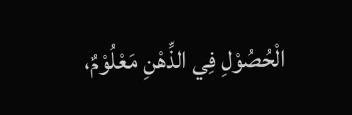الْحُصُوْلِ فِي الذِّهْنِ مَعْلُوْمٌ،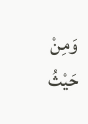وَمِنْ حَيْثُ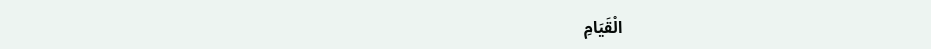الْقَيَامِ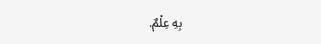بِهِ عِلْمٌ.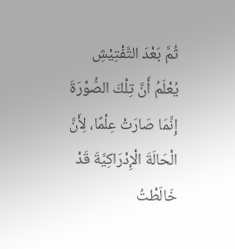ثُمَّ بَعْدَ التَّفْتِيْشِ يُعْلَمُ أَنَّ تِلْكَ الصُّوْرَةَ إِنَّمَا صَارَتْ عِلْمًا، لِأَنَّ الْحَالَةَ الْإِدْرَاكِيَّةَ قَدْ خَالَطْتُ